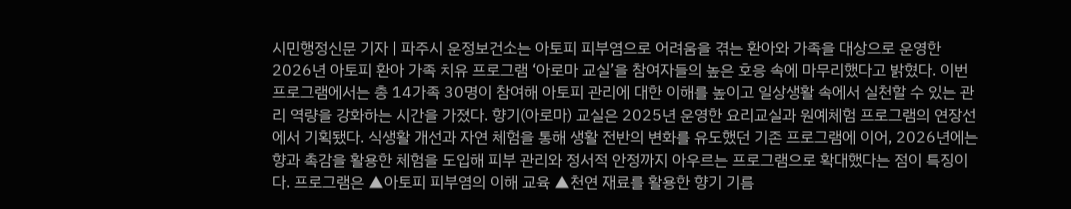시민행정신문 기자 | 파주시 운정보건소는 아토피 피부염으로 어려움을 겪는 환아와 가족을 대상으로 운영한 2026년 아토피 환아 가족 치유 프로그램 ‘아로마 교실’을 참여자들의 높은 호응 속에 마무리했다고 밝혔다. 이번 프로그램에서는 총 14가족 30명이 참여해 아토피 관리에 대한 이해를 높이고 일상생활 속에서 실천할 수 있는 관리 역량을 강화하는 시간을 가졌다. 향기(아로마) 교실은 2025년 운영한 요리교실과 원예체험 프로그램의 연장선에서 기획됐다. 식생활 개선과 자연 체험을 통해 생활 전반의 변화를 유도했던 기존 프로그램에 이어, 2026년에는 향과 촉감을 활용한 체험을 도입해 피부 관리와 정서적 안정까지 아우르는 프로그램으로 확대했다는 점이 특징이다. 프로그램은 ▲아토피 피부염의 이해 교육 ▲천연 재료를 활용한 향기 기름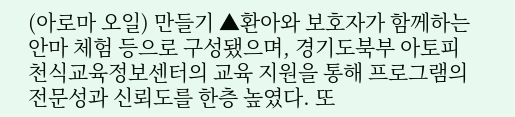(아로마 오일) 만들기 ▲환아와 보호자가 함께하는 안마 체험 등으로 구성됐으며, 경기도북부 아토피천식교육정보센터의 교육 지원을 통해 프로그램의 전문성과 신뢰도를 한층 높였다. 또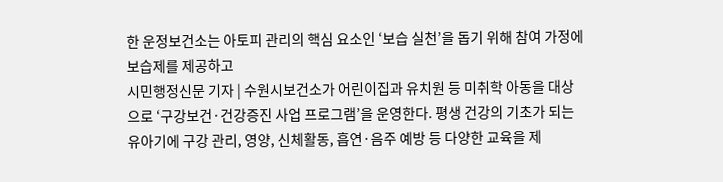한 운정보건소는 아토피 관리의 핵심 요소인 ‘보습 실천’을 돕기 위해 참여 가정에 보습제를 제공하고
시민행정신문 기자 | 수원시보건소가 어린이집과 유치원 등 미취학 아동을 대상으로 ‘구강보건·건강증진 사업 프로그램’을 운영한다. 평생 건강의 기초가 되는 유아기에 구강 관리, 영양, 신체활동, 흡연·음주 예방 등 다양한 교육을 제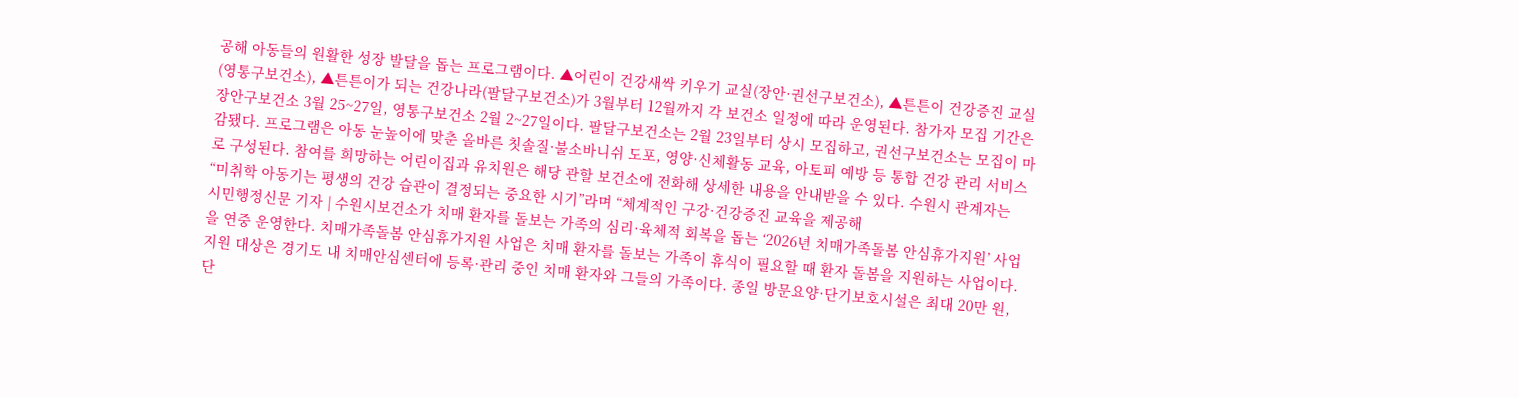공해 아동들의 원활한 성장 발달을 돕는 프로그램이다. ▲어린이 건강새싹 키우기 교실(장안·권선구보건소), ▲튼튼이 건강증진 교실(영통구보건소), ▲튼튼이가 되는 건강나라(팔달구보건소)가 3월부터 12월까지 각 보건소 일정에 따라 운영된다. 참가자 모집 기간은 장안구보건소 3월 25~27일, 영통구보건소 2월 2~27일이다. 팔달구보건소는 2월 23일부터 상시 모집하고, 권선구보건소는 모집이 마감됐다. 프로그램은 아동 눈높이에 맞춘 올바른 칫솔질·불소바니쉬 도포, 영양·신체활동 교육, 아토피 예방 등 통합 건강 관리 서비스로 구성된다. 참여를 희망하는 어린이집과 유치원은 해당 관할 보건소에 전화해 상세한 내용을 안내받을 수 있다. 수원시 관계자는 “미취학 아동기는 평생의 건강 습관이 결정되는 중요한 시기”라며 “체계적인 구강·건강증진 교육을 제공해
시민행정신문 기자 | 수원시보건소가 치매 환자를 돌보는 가족의 심리·육체적 회복을 돕는 ‘2026년 치매가족돌봄 안심휴가지원’ 사업을 연중 운영한다. 치매가족돌봄 안심휴가지원 사업은 치매 환자를 돌보는 가족이 휴식이 필요할 때 환자 돌봄을 지원하는 사업이다. 지원 대상은 경기도 내 치매안심센터에 등록·관리 중인 치매 환자와 그들의 가족이다. 종일 방문요양·단기보호시설은 최대 20만 원, 단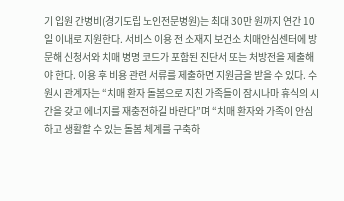기 입원 간병비(경기도립 노인전문병원)는 최대 30만 원까지 연간 10일 이내로 지원한다. 서비스 이용 전 소재지 보건소 치매안심센터에 방문해 신청서와 치매 병명 코드가 포함된 진단서 또는 처방전을 제출해야 한다. 이용 후 비용 관련 서류를 제출하면 지원금을 받을 수 있다. 수원시 관계자는 “치매 환자 돌봄으로 지친 가족들이 잠시나마 휴식의 시간을 갖고 에너지를 재충전하길 바란다”며 “치매 환자와 가족이 안심하고 생활할 수 있는 돌봄 체계를 구축하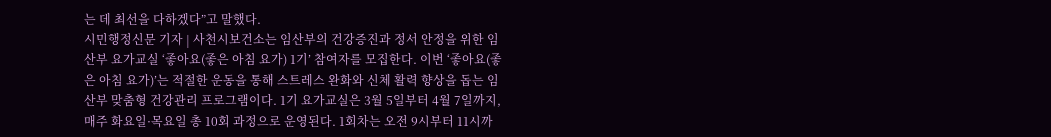는 데 최선을 다하겠다”고 말했다.
시민행정신문 기자 | 사천시보건소는 임산부의 건강증진과 정서 안정을 위한 임산부 요가교실 ‘좋아요(좋은 아침 요가) 1기’ 참여자를 모집한다. 이번 ‘좋아요(좋은 아침 요가)’는 적절한 운동을 통해 스트레스 완화와 신체 활력 향상을 돕는 임산부 맞춤형 건강관리 프로그램이다. 1기 요가교실은 3월 5일부터 4월 7일까지, 매주 화요일·목요일 총 10회 과정으로 운영된다. 1회차는 오전 9시부터 11시까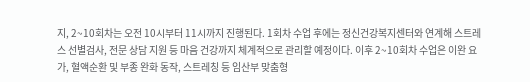지, 2~10회차는 오전 10시부터 11시까지 진행된다. 1회차 수업 후에는 정신건강복지센터와 연계해 스트레스 선별검사, 전문 상담 지원 등 마음 건강까지 체계적으로 관리할 예정이다. 이후 2~10회차 수업은 이완 요가, 혈액순환 및 부종 완화 동작, 스트레칭 등 임산부 맞춤형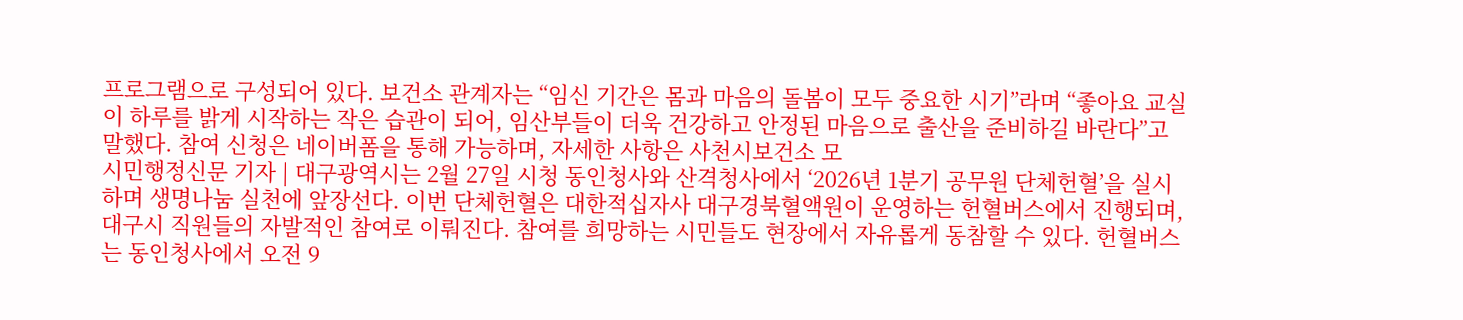프로그램으로 구성되어 있다. 보건소 관계자는 “임신 기간은 몸과 마음의 돌봄이 모두 중요한 시기”라며 “좋아요 교실이 하루를 밝게 시작하는 작은 습관이 되어, 임산부들이 더욱 건강하고 안정된 마음으로 출산을 준비하길 바란다”고 말했다. 참여 신청은 네이버폼을 통해 가능하며, 자세한 사항은 사천시보건소 모
시민행정신문 기자 | 대구광역시는 2월 27일 시청 동인청사와 산격청사에서 ‘2026년 1분기 공무원 단체헌혈’을 실시하며 생명나눔 실천에 앞장선다. 이번 단체헌혈은 대한적십자사 대구경북혈액원이 운영하는 헌혈버스에서 진행되며, 대구시 직원들의 자발적인 참여로 이뤄진다. 참여를 희망하는 시민들도 현장에서 자유롭게 동참할 수 있다. 헌혈버스는 동인청사에서 오전 9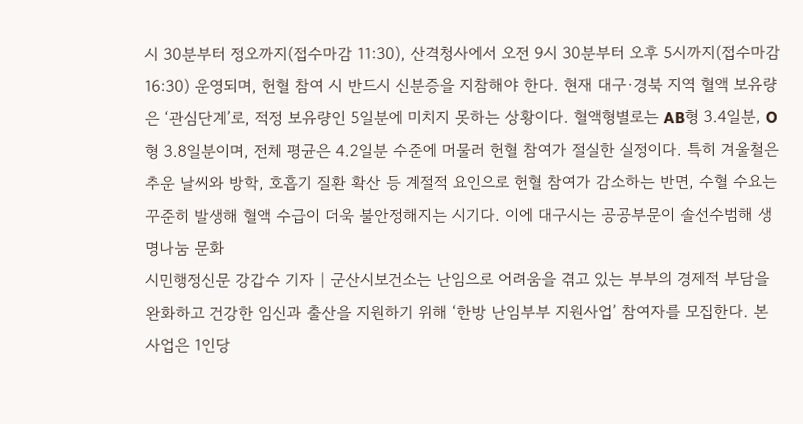시 30분부터 정오까지(접수마감 11:30), 산격청사에서 오전 9시 30분부터 오후 5시까지(접수마감 16:30) 운영되며, 헌혈 참여 시 반드시 신분증을 지참해야 한다. 현재 대구·경북 지역 혈액 보유량은 ‘관심단계’로, 적정 보유량인 5일분에 미치지 못하는 상황이다. 혈액형별로는 AB형 3.4일분, O형 3.8일분이며, 전체 평균은 4.2일분 수준에 머물러 헌혈 참여가 절실한 실정이다. 특히 겨울철은 추운 날씨와 방학, 호흡기 질환 확산 등 계절적 요인으로 헌혈 참여가 감소하는 반면, 수혈 수요는 꾸준히 발생해 혈액 수급이 더욱 불안정해지는 시기다. 이에 대구시는 공공부문이 솔선수범해 생명나눔 문화
시민행정신문 강갑수 기자 | 군산시보건소는 난임으로 어려움을 겪고 있는 부부의 경제적 부담을 완화하고 건강한 임신과 출산을 지원하기 위해 ‘한방 난임부부 지원사업’ 참여자를 모집한다. 본 사업은 1인당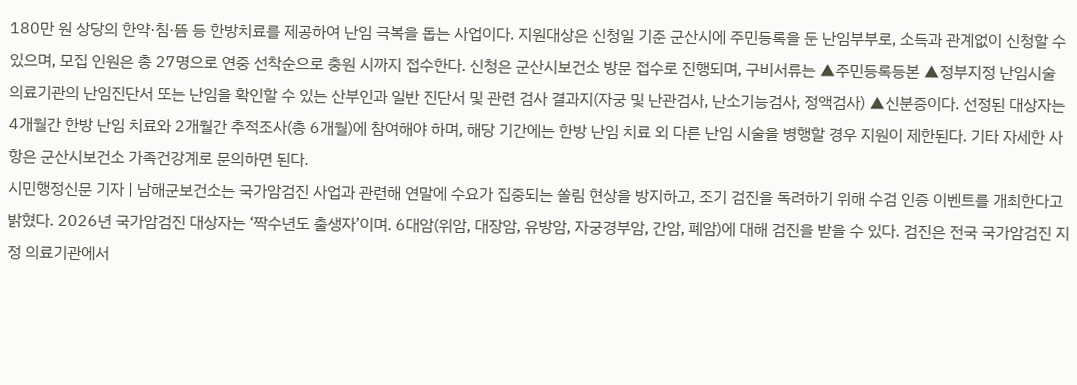180만 원 상당의 한약·침·뜸 등 한방치료를 제공하여 난임 극복을 돕는 사업이다. 지원대상은 신청일 기준 군산시에 주민등록을 둔 난임부부로, 소득과 관계없이 신청할 수 있으며, 모집 인원은 총 27명으로 연중 선착순으로 충원 시까지 접수한다. 신청은 군산시보건소 방문 접수로 진행되며, 구비서류는 ▲주민등록등본 ▲정부지정 난임시술 의료기관의 난임진단서 또는 난임을 확인할 수 있는 산부인과 일반 진단서 및 관련 검사 결과지(자궁 및 난관검사, 난소기능검사, 정액검사) ▲신분증이다. 선정된 대상자는 4개월간 한방 난임 치료와 2개월간 추적조사(총 6개월)에 참여해야 하며, 해당 기간에는 한방 난임 치료 외 다른 난임 시술을 병행할 경우 지원이 제한된다. 기타 자세한 사항은 군산시보건소 가족건강계로 문의하면 된다.
시민행정신문 기자 | 남해군보건소는 국가암검진 사업과 관련해 연말에 수요가 집중되는 쏠림 현상을 방지하고, 조기 검진을 독려하기 위해 수검 인증 이벤트를 개최한다고 밝혔다. 2026년 국가암검진 대상자는 ‘짝수년도 출생자’이며. 6대암(위암, 대장암, 유방암, 자궁경부암, 간암, 폐암)에 대해 검진을 받을 수 있다. 검진은 전국 국가암검진 지정 의료기관에서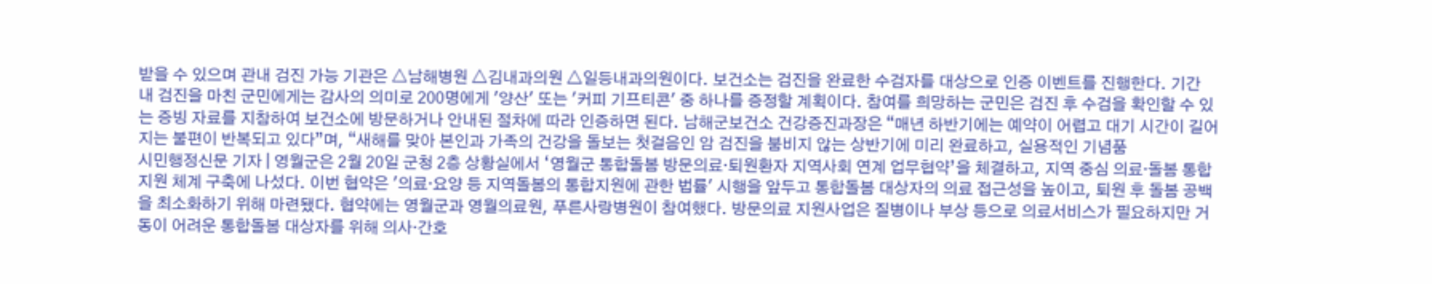받을 수 있으며 관내 검진 가능 기관은 △남해병원 △김내과의원 △일등내과의원이다. 보건소는 검진을 완료한 수검자를 대상으로 인증 이벤트를 진행한다. 기간 내 검진을 마친 군민에게는 감사의 의미로 200명에게 '양산' 또는 '커피 기프티콘' 중 하나를 증정할 계획이다. 참여를 희망하는 군민은 검진 후 수검을 확인할 수 있는 증빙 자료를 지참하여 보건소에 방문하거나 안내된 절차에 따라 인증하면 된다. 남해군보건소 건강증진과장은 “매년 하반기에는 예약이 어렵고 대기 시간이 길어지는 불편이 반복되고 있다”며, “새해를 맞아 본인과 가족의 건강을 돌보는 첫걸음인 암 검진을 붐비지 않는 상반기에 미리 완료하고, 실용적인 기념품
시민행정신문 기자 | 영월군은 2월 20일 군청 2층 상황실에서 ‘영월군 통합돌봄 방문의료·퇴원환자 지역사회 연계 업무협약’을 체결하고, 지역 중심 의료·돌봄 통합지원 체계 구축에 나섰다. 이번 협약은 '의료·요양 등 지역돌봄의 통합지원에 관한 법률' 시행을 앞두고 통합돌봄 대상자의 의료 접근성을 높이고, 퇴원 후 돌봄 공백을 최소화하기 위해 마련됐다. 협약에는 영월군과 영월의료원, 푸른사랑병원이 참여했다. 방문의료 지원사업은 질병이나 부상 등으로 의료서비스가 필요하지만 거동이 어려운 통합돌봄 대상자를 위해 의사·간호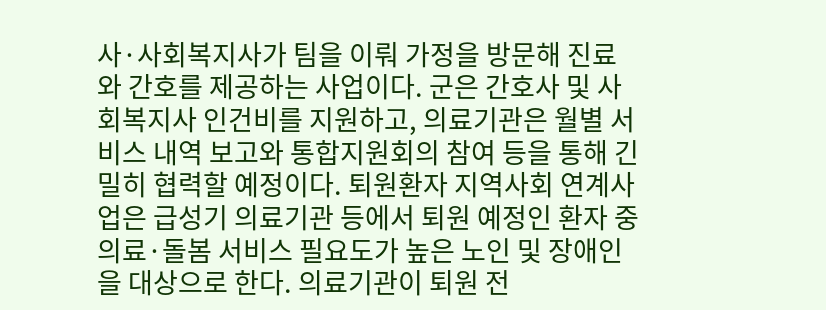사·사회복지사가 팀을 이뤄 가정을 방문해 진료와 간호를 제공하는 사업이다. 군은 간호사 및 사회복지사 인건비를 지원하고, 의료기관은 월별 서비스 내역 보고와 통합지원회의 참여 등을 통해 긴밀히 협력할 예정이다. 퇴원환자 지역사회 연계사업은 급성기 의료기관 등에서 퇴원 예정인 환자 중 의료·돌봄 서비스 필요도가 높은 노인 및 장애인을 대상으로 한다. 의료기관이 퇴원 전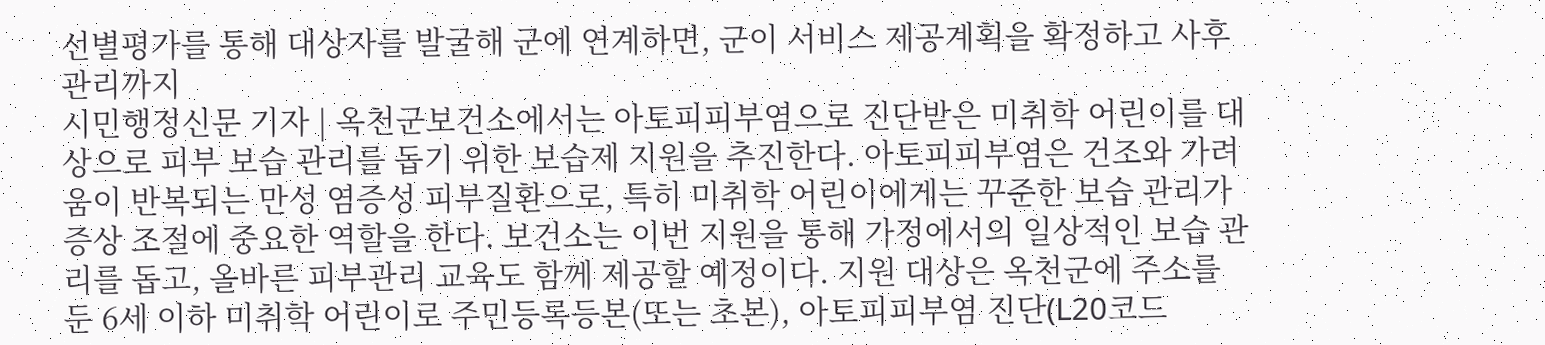선별평가를 통해 대상자를 발굴해 군에 연계하면, 군이 서비스 제공계획을 확정하고 사후관리까지
시민행정신문 기자 | 옥천군보건소에서는 아토피피부염으로 진단받은 미취학 어린이를 대상으로 피부 보습 관리를 돕기 위한 보습제 지원을 추진한다. 아토피피부염은 건조와 가려움이 반복되는 만성 염증성 피부질환으로, 특히 미취학 어린이에게는 꾸준한 보습 관리가 증상 조절에 중요한 역할을 한다. 보건소는 이번 지원을 통해 가정에서의 일상적인 보습 관리를 돕고, 올바른 피부관리 교육도 함께 제공할 예정이다. 지원 대상은 옥천군에 주소를 둔 6세 이하 미취학 어린이로 주민등록등본(또는 초본), 아토피피부염 진단(L20코드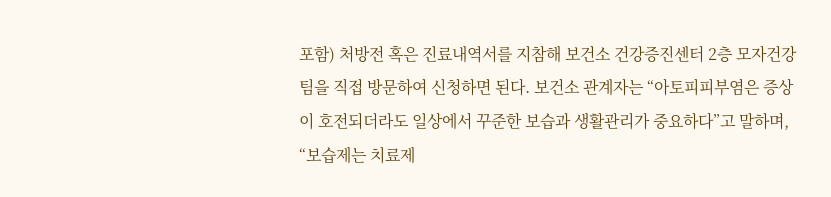포함) 처방전 혹은 진료내역서를 지참해 보건소 건강증진센터 2층 모자건강팀을 직접 방문하여 신청하면 된다. 보건소 관계자는 “아토피피부염은 증상이 호전되더라도 일상에서 꾸준한 보습과 생활관리가 중요하다”고 말하며, “보습제는 치료제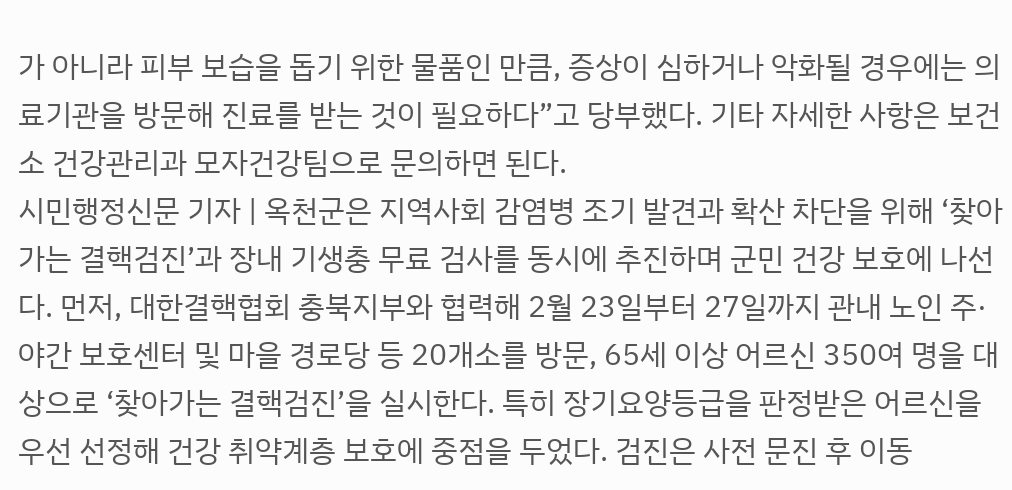가 아니라 피부 보습을 돕기 위한 물품인 만큼, 증상이 심하거나 악화될 경우에는 의료기관을 방문해 진료를 받는 것이 필요하다”고 당부했다. 기타 자세한 사항은 보건소 건강관리과 모자건강팀으로 문의하면 된다.
시민행정신문 기자 | 옥천군은 지역사회 감염병 조기 발견과 확산 차단을 위해 ‘찾아가는 결핵검진’과 장내 기생충 무료 검사를 동시에 추진하며 군민 건강 보호에 나선다. 먼저, 대한결핵협회 충북지부와 협력해 2월 23일부터 27일까지 관내 노인 주·야간 보호센터 및 마을 경로당 등 20개소를 방문, 65세 이상 어르신 350여 명을 대상으로 ‘찾아가는 결핵검진’을 실시한다. 특히 장기요양등급을 판정받은 어르신을 우선 선정해 건강 취약계층 보호에 중점을 두었다. 검진은 사전 문진 후 이동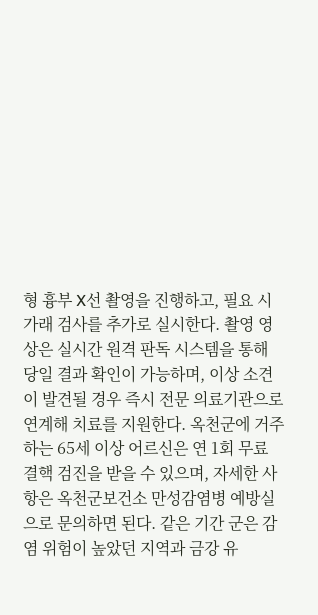형 흉부 X선 촬영을 진행하고, 필요 시 가래 검사를 추가로 실시한다. 촬영 영상은 실시간 원격 판독 시스템을 통해 당일 결과 확인이 가능하며, 이상 소견이 발견될 경우 즉시 전문 의료기관으로 연계해 치료를 지원한다. 옥천군에 거주하는 65세 이상 어르신은 연 1회 무료 결핵 검진을 받을 수 있으며, 자세한 사항은 옥천군보건소 만성감염병 예방실으로 문의하면 된다. 같은 기간 군은 감염 위험이 높았던 지역과 금강 유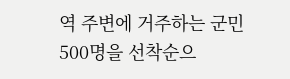역 주변에 거주하는 군민 500명을 선착순으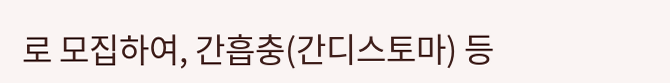로 모집하여, 간흡충(간디스토마) 등